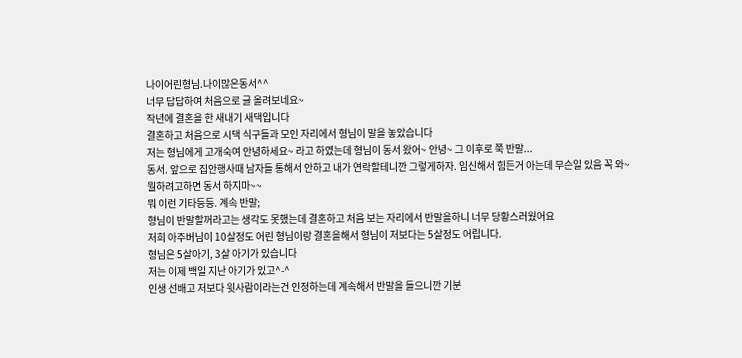나이어린형님.나이많은동서^^
너무 답답하여 처음으로 글 올려보네요~
작년에 결혼을 한 새내기 새댁입니다
결혼하고 처음으로 시댁 식구들과 모인 자리에서 형님이 말을 놓았습니다
저는 형님에게 고개숙여 안녕하세요~ 라고 하였는데 형님이 동서 왔어~ 안녕~ 그 이후로 쭉 반말...
동서. 앞으로 집안행사때 남자들 통해서 안하고 내가 연락할테니깐 그렇게하자. 임신해서 힘든거 아는데 무슨일 있음 꼭 와~
뭘하려고하면 동서 하지마~~
뭐 이런 기타등등. 계속 반말;
형님이 반말할꺼라고는 생각도 못했는데 결혼하고 처음 보는 자리에서 반말을하니 너무 당황스러웠어요
저희 아주버님이 10살정도 어린 형님이랑 결혼을해서 형님이 저보다는 5살정도 어립니다.
형님은 5살아기, 3살 아기가 있습니다
저는 이제 백일 지난 아기가 있고^-^
인생 선배고 저보다 윗사람이라는건 인정하는데 계속해서 반말을 들으니깐 기분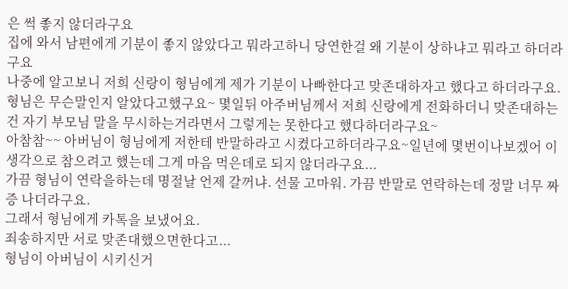은 썩 좋지 않더라구요
집에 와서 남편에게 기분이 좋지 않았다고 뭐라고하니 당연한걸 왜 기분이 상하냐고 뭐라고 하더라구요
나중에 알고보니 저희 신랑이 형님에게 제가 기분이 나빠한다고 맞존대하자고 했다고 하더라구요. 형님은 무슨말인지 알았다고했구요~ 몇일뒤 아주버님께서 저희 신랑에게 전화하더니 맞존대하는건 자기 부모님 말을 무시하는거라면서 그렇게는 못한다고 했다하더라구요~
아참참~~ 아버님이 형님에게 저한테 반말하라고 시켰다고하더라구요~일년에 몇번이나보겠어 이 생각으로 참으려고 했는데 그게 마음 먹은데로 되지 않더라구요...
가끔 형님이 연락을하는데 명절날 언제 갈꺼냐. 선물 고마워. 가끔 반말로 연락하는데 정말 너무 짜증 나더라구요.
그래서 형님에게 카톡을 보냈어요.
죄송하지만 서로 맞존대했으면한다고...
형님이 아버님이 시키신거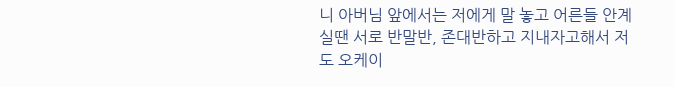니 아버님 앞에서는 저에게 말 놓고 어른들 안계실땐 서로 반말반, 존대반하고 지내자고해서 저도 오케이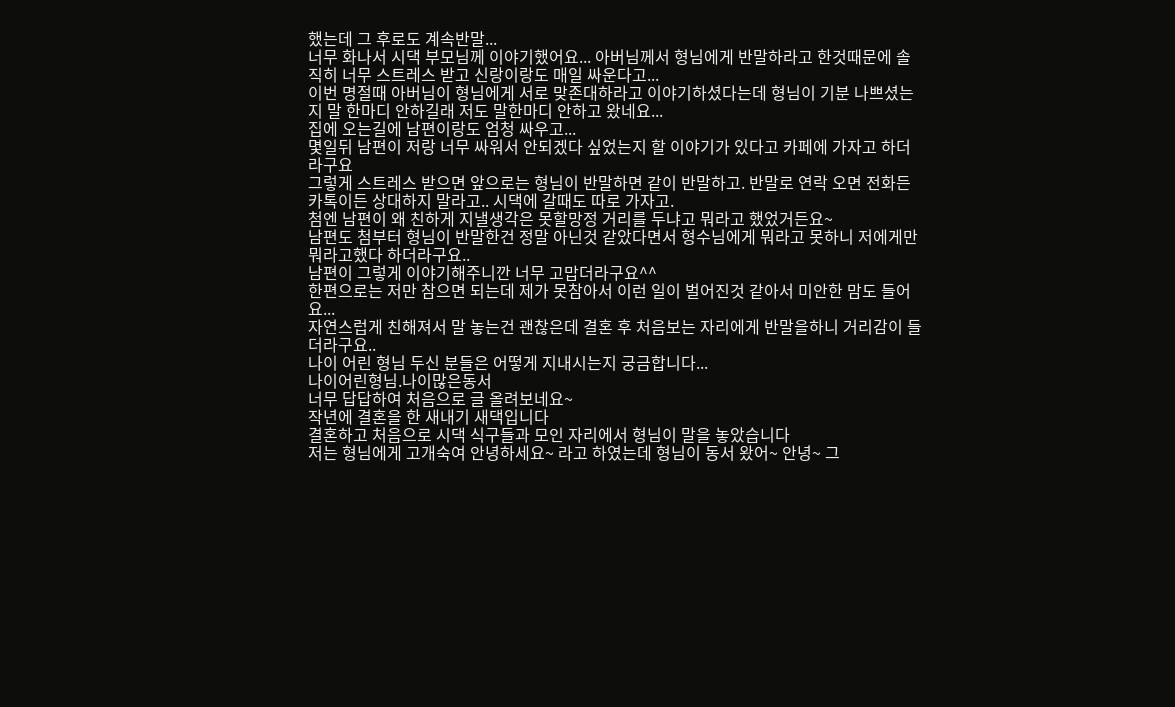했는데 그 후로도 계속반말...
너무 화나서 시댁 부모님께 이야기했어요... 아버님께서 형님에게 반말하라고 한것때문에 솔직히 너무 스트레스 받고 신랑이랑도 매일 싸운다고...
이번 명절때 아버님이 형님에게 서로 맞존대하라고 이야기하셨다는데 형님이 기분 나쁘셨는지 말 한마디 안하길래 저도 말한마디 안하고 왔네요...
집에 오는길에 남편이랑도 엄청 싸우고...
몇일뒤 남편이 저랑 너무 싸워서 안되겠다 싶었는지 할 이야기가 있다고 카페에 가자고 하더라구요
그렇게 스트레스 받으면 앞으로는 형님이 반말하면 같이 반말하고. 반말로 연락 오면 전화든 카톡이든 상대하지 말라고.. 시댁에 갈때도 따로 가자고.
첨엔 남편이 왜 친하게 지낼생각은 못할망정 거리를 두냐고 뭐라고 했었거든요~
남편도 첨부터 형님이 반말한건 정말 아닌것 같았다면서 형수님에게 뭐라고 못하니 저에게만 뭐라고했다 하더라구요..
남편이 그렇게 이야기해주니깐 너무 고맙더라구요^^
한편으로는 저만 참으면 되는데 제가 못참아서 이런 일이 벌어진것 같아서 미안한 맘도 들어요...
자연스럽게 친해져서 말 놓는건 괜찮은데 결혼 후 처음보는 자리에게 반말을하니 거리감이 들더라구요..
나이 어린 형님 두신 분들은 어떻게 지내시는지 궁금합니다...
나이어린형님.나이많은동서
너무 답답하여 처음으로 글 올려보네요~
작년에 결혼을 한 새내기 새댁입니다
결혼하고 처음으로 시댁 식구들과 모인 자리에서 형님이 말을 놓았습니다
저는 형님에게 고개숙여 안녕하세요~ 라고 하였는데 형님이 동서 왔어~ 안녕~ 그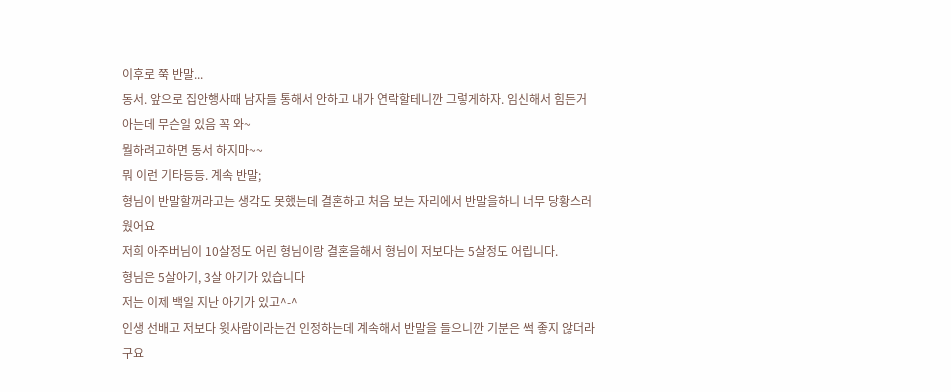이후로 쭉 반말...
동서. 앞으로 집안행사때 남자들 통해서 안하고 내가 연락할테니깐 그렇게하자. 임신해서 힘든거 아는데 무슨일 있음 꼭 와~
뭘하려고하면 동서 하지마~~
뭐 이런 기타등등. 계속 반말;
형님이 반말할꺼라고는 생각도 못했는데 결혼하고 처음 보는 자리에서 반말을하니 너무 당황스러웠어요
저희 아주버님이 10살정도 어린 형님이랑 결혼을해서 형님이 저보다는 5살정도 어립니다.
형님은 5살아기, 3살 아기가 있습니다
저는 이제 백일 지난 아기가 있고^-^
인생 선배고 저보다 윗사람이라는건 인정하는데 계속해서 반말을 들으니깐 기분은 썩 좋지 않더라구요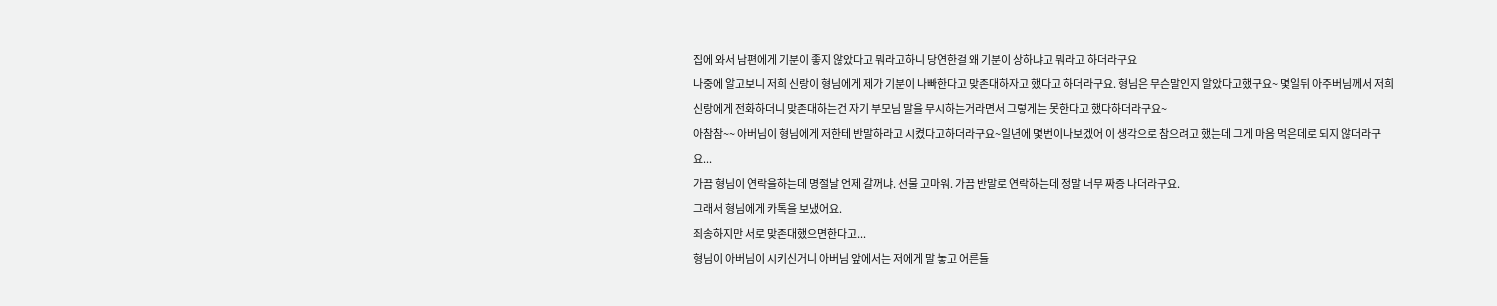집에 와서 남편에게 기분이 좋지 않았다고 뭐라고하니 당연한걸 왜 기분이 상하냐고 뭐라고 하더라구요
나중에 알고보니 저희 신랑이 형님에게 제가 기분이 나빠한다고 맞존대하자고 했다고 하더라구요. 형님은 무슨말인지 알았다고했구요~ 몇일뒤 아주버님께서 저희 신랑에게 전화하더니 맞존대하는건 자기 부모님 말을 무시하는거라면서 그렇게는 못한다고 했다하더라구요~
아참참~~ 아버님이 형님에게 저한테 반말하라고 시켰다고하더라구요~일년에 몇번이나보겠어 이 생각으로 참으려고 했는데 그게 마음 먹은데로 되지 않더라구요...
가끔 형님이 연락을하는데 명절날 언제 갈꺼냐. 선물 고마워. 가끔 반말로 연락하는데 정말 너무 짜증 나더라구요.
그래서 형님에게 카톡을 보냈어요.
죄송하지만 서로 맞존대했으면한다고...
형님이 아버님이 시키신거니 아버님 앞에서는 저에게 말 놓고 어른들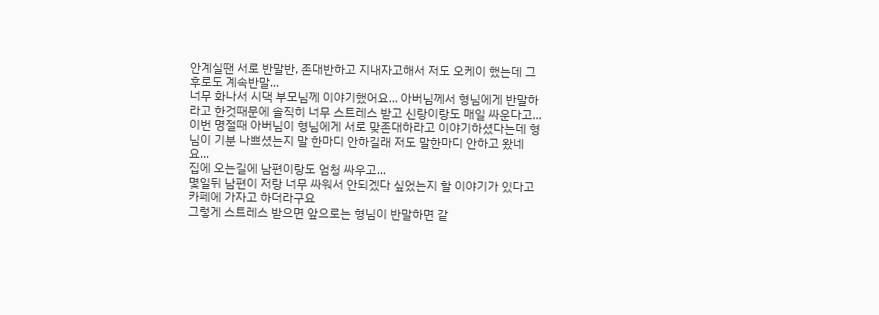안계실땐 서로 반말반, 존대반하고 지내자고해서 저도 오케이 했는데 그 후로도 계속반말...
너무 화나서 시댁 부모님께 이야기했어요... 아버님께서 형님에게 반말하라고 한것때문에 솔직히 너무 스트레스 받고 신랑이랑도 매일 싸운다고...
이번 명절때 아버님이 형님에게 서로 맞존대하라고 이야기하셨다는데 형님이 기분 나쁘셨는지 말 한마디 안하길래 저도 말한마디 안하고 왔네요...
집에 오는길에 남편이랑도 엄청 싸우고...
몇일뒤 남편이 저랑 너무 싸워서 안되겠다 싶었는지 할 이야기가 있다고 카페에 가자고 하더라구요
그렇게 스트레스 받으면 앞으로는 형님이 반말하면 같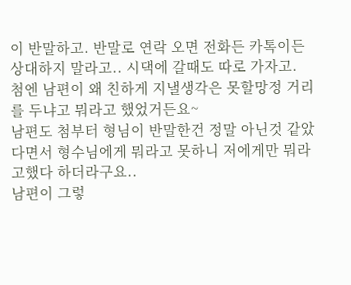이 반말하고. 반말로 연락 오면 전화든 카톡이든 상대하지 말라고.. 시댁에 갈때도 따로 가자고.
첨엔 남편이 왜 친하게 지낼생각은 못할망정 거리를 두냐고 뭐라고 했었거든요~
남편도 첨부터 형님이 반말한건 정말 아닌것 같았다면서 형수님에게 뭐라고 못하니 저에게만 뭐라고했다 하더라구요..
남편이 그렇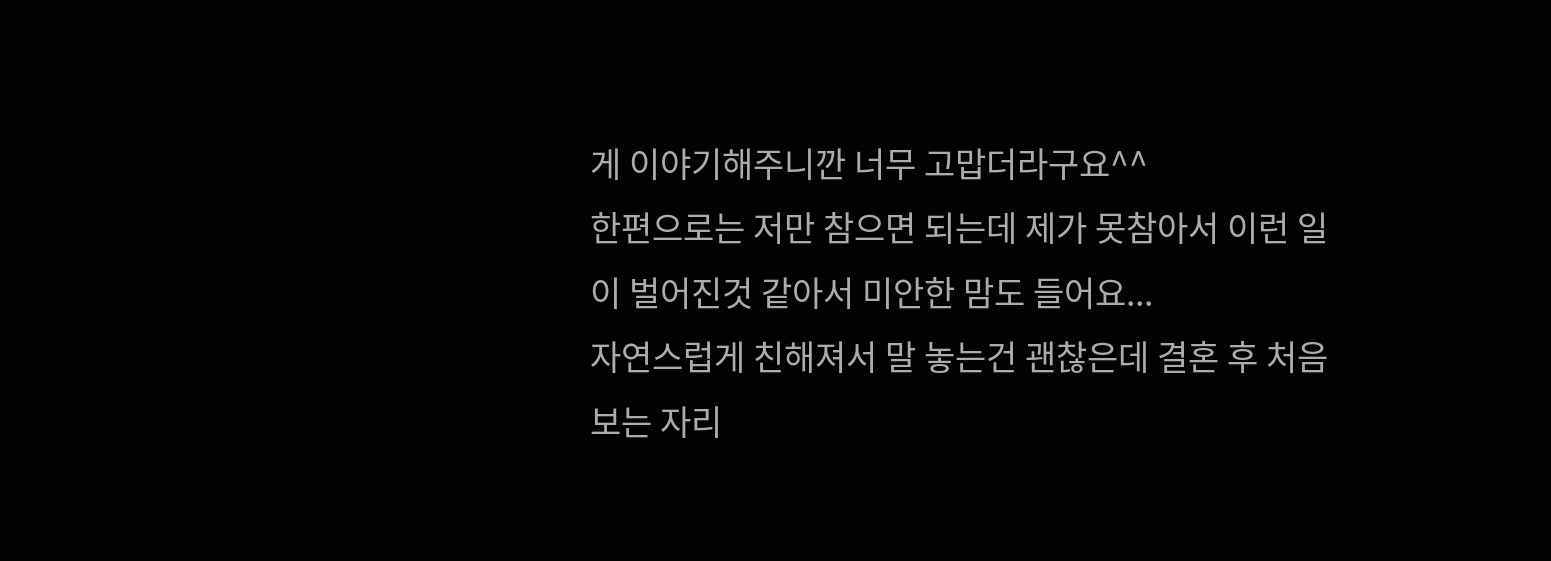게 이야기해주니깐 너무 고맙더라구요^^
한편으로는 저만 참으면 되는데 제가 못참아서 이런 일이 벌어진것 같아서 미안한 맘도 들어요...
자연스럽게 친해져서 말 놓는건 괜찮은데 결혼 후 처음보는 자리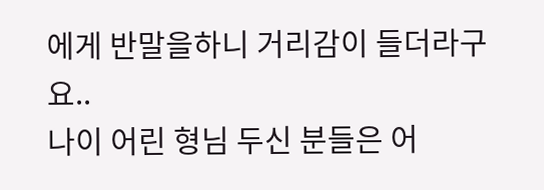에게 반말을하니 거리감이 들더라구요..
나이 어린 형님 두신 분들은 어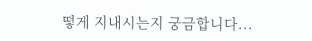떻게 지내시는지 궁금합니다...